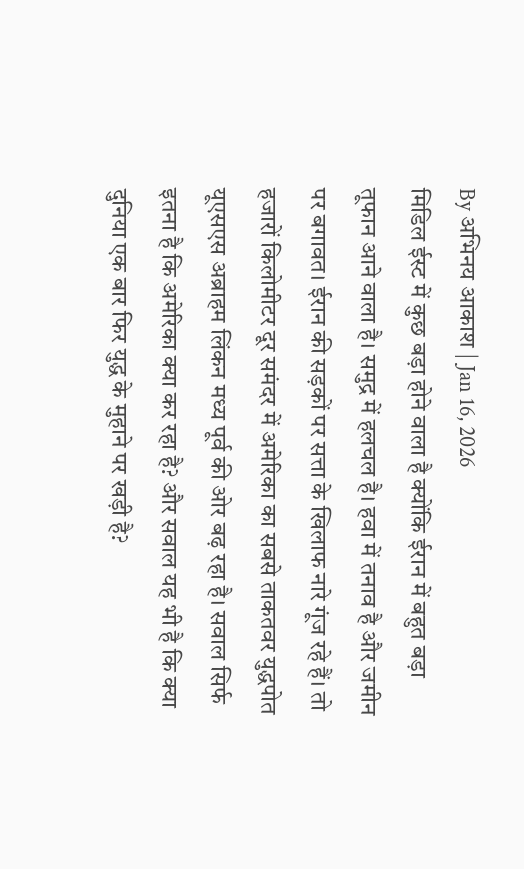By अभिनय आकाश | Jan 16, 2026
मिडिल ईस्ट में कुछ बड़ा होने वाला है क्योंकि ईरान में बहुत बड़ा तूफान आने वाला है। समुद्र में हलचल है। हवा में तनाव है और जमीन पर बगावत। ईरान की सड़कों पर सत्ता के खिलाफ नारे गूंज रहे हैं। तो हजारों किलोमीटर दूर समंदर में अमेरिका का सबसे ताकतवर युद्धपोत यूएसएस अब्राहम लिंकन मध्य पूर्व की ओर बढ़ रहा है। सवाल सिर्फ इतना है कि अमेरिका क्या कर रहा है? और सवाल यह भी है कि क्या दुनिया एक बार फिर युद्ध के मुहाने पर खड़ी है?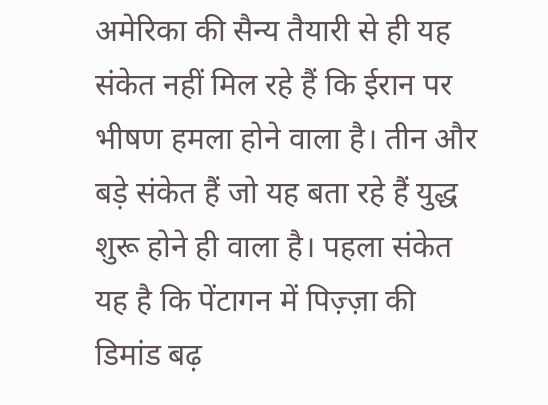अमेरिका की सैन्य तैयारी से ही यह संकेत नहीं मिल रहे हैं कि ईरान पर भीषण हमला होने वाला है। तीन और बड़े संकेत हैं जो यह बता रहे हैं युद्ध शुरू होने ही वाला है। पहला संकेत यह है कि पेंटागन में पिज़्ज़ा की डिमांड बढ़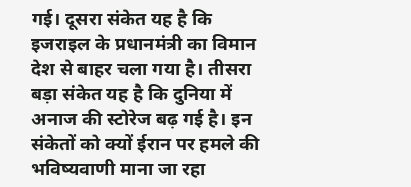गई। दूसरा संकेत यह है कि इजराइल के प्रधानमंत्री का विमान देश से बाहर चला गया है। तीसरा बड़ा संकेत यह है कि दुनिया में अनाज की स्टोरेज बढ़ गई है। इन संकेतों को क्यों ईरान पर हमले की भविष्यवाणी माना जा रहा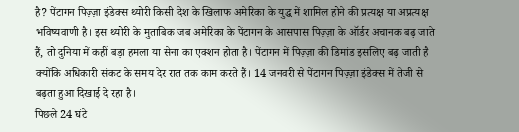है? पेंटागन पिज़्ज़ा इंडेक्स थ्योरी किसी देश के खिलाफ अमेरिका के युद्ध में शामिल होने की प्रत्यक्ष या अप्रत्यक्ष भविष्यवाणी है। इस थ्योरी के मुताबिक जब अमेरिका के पेंटागन के आसपास पिज़्ज़ा के ऑर्डर अचानक बढ़ जाते हैं, तो दुनिया में कहीं बड़ा हमला या सेना का एक्शन होता है। पेंटागन में पिज़्ज़ा की डिमांड इसलिए बढ़ जाती है क्योंकि अधिकारी संकट के समय देर रात तक काम करते हैं। 14 जनवरी से पेंटागन पिज़्ज़ा इंडेक्स में तेजी से बढ़ता हुआ दिखाई दे रहा है।
पिछले 24 घंटे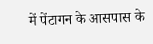में पेंटागन के आसपास के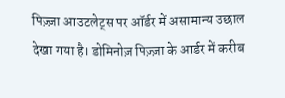पिज़्ज़ा आउटलेट्स पर ऑर्डर में असामान्य उछाल देखा गया है। डोमिनोज़ पिज़्ज़ा के आर्डर में करीब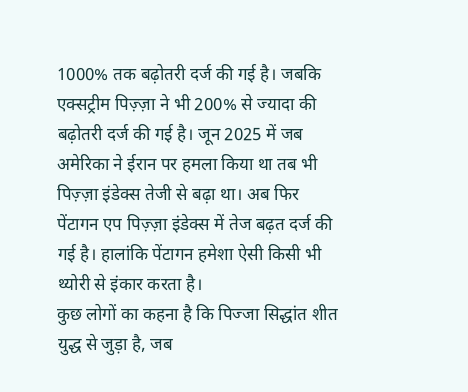1000% तक बढ़ोतरी दर्ज की गई है। जबकि एक्सट्रीम पिज़्ज़ा ने भी 200% से ज्यादा की बढ़ोतरी दर्ज की गई है। जून 2025 में जब अमेरिका ने ईरान पर हमला किया था तब भी पिज़्ज़ा इंडेक्स तेजी से बढ़ा था। अब फिर पेंटागन एप पिज़्ज़ा इंडेक्स में तेज बढ़त दर्ज की गई है। हालांकि पेंटागन हमेशा ऐसी किसी भी थ्योरी से इंकार करता है।
कुछ लोगों का कहना है कि पिज्जा सिद्धांत शीत युद्ध से जुड़ा है, जब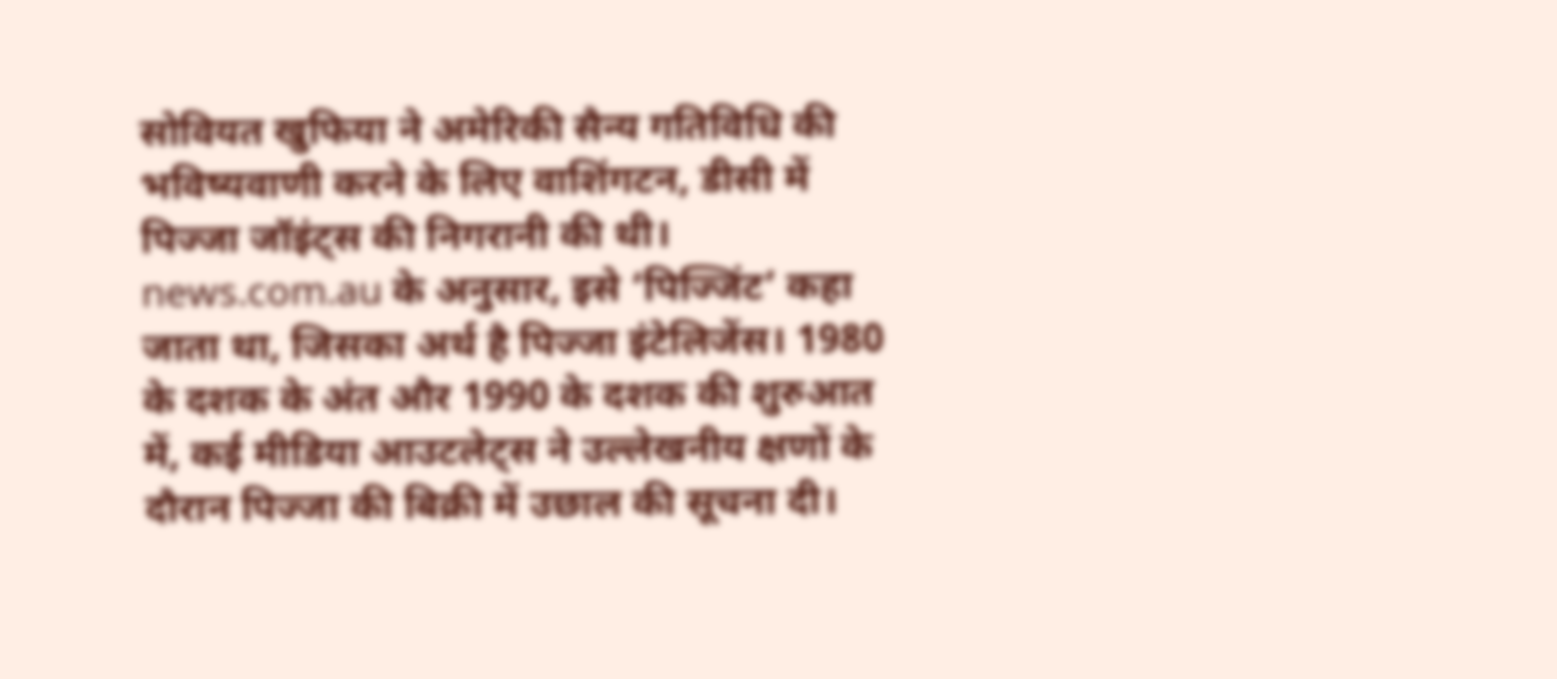सोवियत खुफिया ने अमेरिकी सैन्य गतिविधि की भविष्यवाणी करने के लिए वाशिंगटन, डीसी में पिज्जा जॉइंट्स की निगरानी की थी। news.com.au के अनुसार, इसे ‘पिज्जिंट’ कहा जाता था, जिसका अर्थ है पिज्जा इंटेलिजेंस। 1980 के दशक के अंत और 1990 के दशक की शुरुआत में, कई मीडिया आउटलेट्स ने उल्लेखनीय क्षणों के दौरान पिज्जा की बिक्री में उछाल की सूचना दी।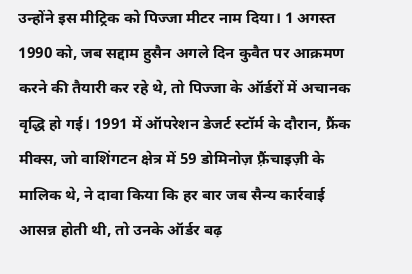उन्होंने इस मीट्रिक को पिज्जा मीटर नाम दिया। 1 अगस्त 1990 को, जब सद्दाम हुसैन अगले दिन कुवैत पर आक्रमण करने की तैयारी कर रहे थे, तो पिज्जा के ऑर्डरों में अचानक वृद्धि हो गई। 1991 में ऑपरेशन डेजर्ट स्टॉर्म के दौरान, फ्रैंक मीक्स, जो वाशिंगटन क्षेत्र में 59 डोमिनोज़ फ़्रैंचाइज़ी के मालिक थे, ने दावा किया कि हर बार जब सैन्य कार्रवाई आसन्न होती थी, तो उनके ऑर्डर बढ़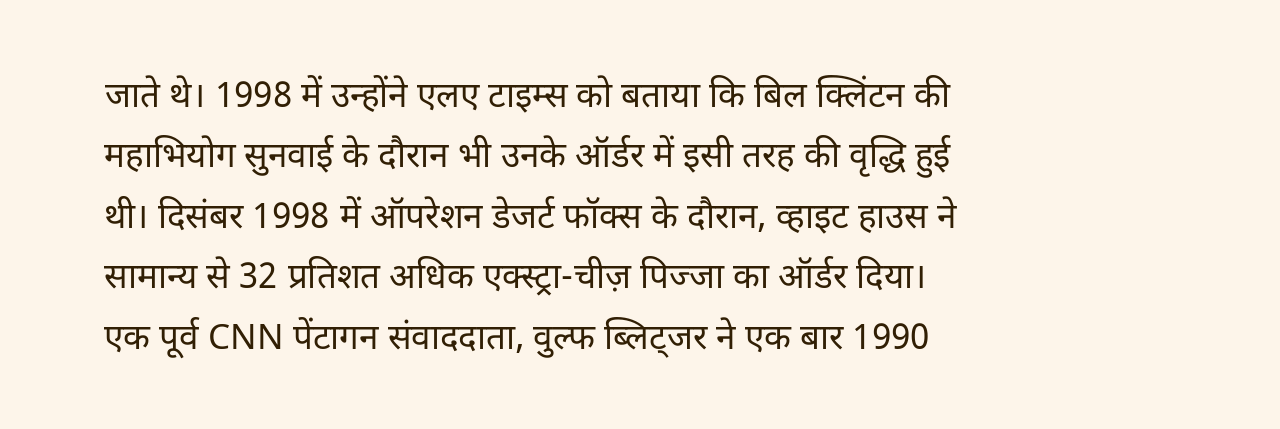जाते थे। 1998 में उन्होंने एलए टाइम्स को बताया कि बिल क्लिंटन की महाभियोग सुनवाई के दौरान भी उनके ऑर्डर में इसी तरह की वृद्धि हुई थी। दिसंबर 1998 में ऑपरेशन डेजर्ट फॉक्स के दौरान, व्हाइट हाउस ने सामान्य से 32 प्रतिशत अधिक एक्स्ट्रा-चीज़ पिज्जा का ऑर्डर दिया। एक पूर्व CNN पेंटागन संवाददाता, वुल्फ ब्लिट्जर ने एक बार 1990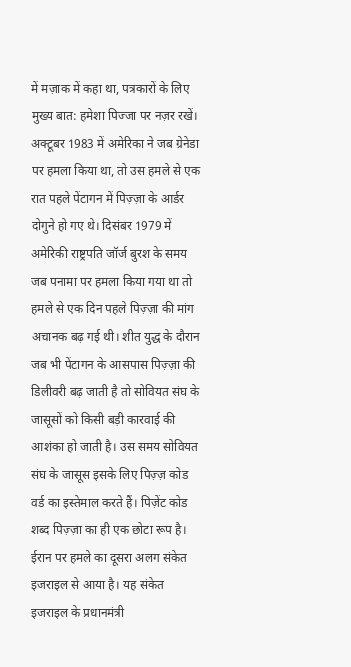में मज़ाक में कहा था, पत्रकारों के लिए मुख्य बात: हमेशा पिज्जा पर नज़र रखें।
अक्टूबर 1983 में अमेरिका ने जब ग्रेनेडा पर हमला किया था, तो उस हमले से एक रात पहले पेंटागन में पिज़्ज़ा के आर्डर दोगुने हो गए थे। दिसंबर 1979 में अमेरिकी राष्ट्रपति जॉर्ज बुरश के समय जब पनामा पर हमला किया गया था तो हमले से एक दिन पहले पिज़्ज़ा की मांग अचानक बढ़ गई थी। शीत युद्ध के दौरान जब भी पेंटागन के आसपास पिज़्ज़ा की डिलीवरी बढ़ जाती है तो सोवियत संघ के जासूसों को किसी बड़ी कारवाई की आशंका हो जाती है। उस समय सोवियत संघ के जासूस इसके लिए पिज़्ज़ कोड वर्ड का इस्तेमाल करते हैं। पिज़ेंट कोड शब्द पिज़्ज़ा का ही एक छोटा रूप है।
ईरान पर हमले का दूसरा अलग संकेत इजराइल से आया है। यह संकेत इजराइल के प्रधानमंत्री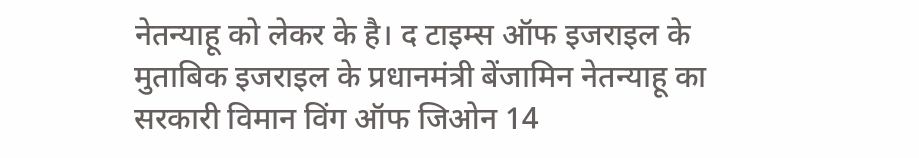नेतन्याहू को लेकर के है। द टाइम्स ऑफ इजराइल के मुताबिक इजराइल के प्रधानमंत्री बेंजामिन नेतन्याहू का सरकारी विमान विंग ऑफ जिओन 14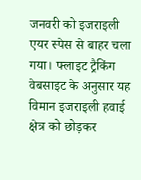जनवरी को इजराइली एयर स्पेस से बाहर चला गया। फ्लाइट ट्रैकिंग वेबसाइट के अनुसार यह विमान इजराइली हवाई क्षेत्र को छोड़कर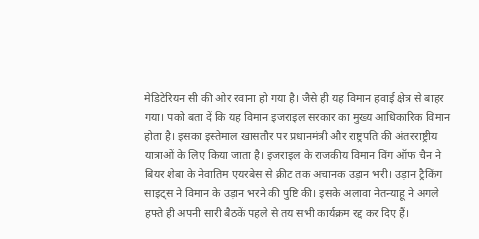मेडिटेरियन सी की ओर रवाना हो गया है। जैसे ही यह विमान हवाई क्षेत्र से बाहर गया। पको बता दें कि यह विमान इजराइल सरकार का मुख्य आधिकारिक विमान होता है। इसका इस्तेमाल खासतौर पर प्रधानमंत्री और राष्ट्रपति की अंतरराष्ट्रीय यात्राओं के लिए किया जाता है। इजराइल के राजकीय विमान विंग ऑफ चैन ने बियर शेबा के नेवातिम एयरबेस से क्रीट तक अचानक उड़ान भरी। उड़ान ट्रैकिंग साइट्स ने विमान के उड़ान भरने की पुष्टि की। इसके अलावा नेतन्याहू ने अगले हफ्ते ही अपनी सारी बैठकें पहले से तय सभी कार्यक्रम रद्द कर दिए हैं।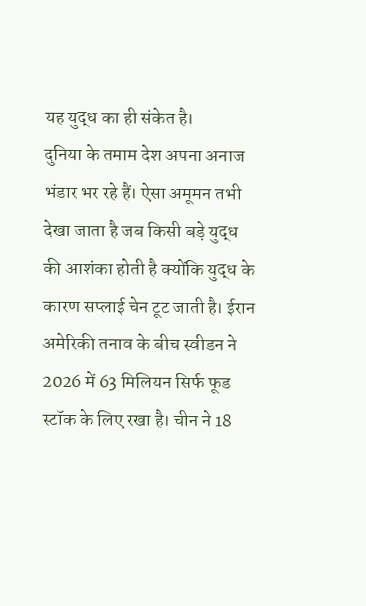यह युद्ध का ही संकेत है।
दुनिया के तमाम देश अपना अनाज भंडार भर रहे हैं। ऐसा अमूमन तभी देखा जाता है जब किसी बड़े युद्ध की आशंका होती है क्योंकि युद्ध के कारण सप्लाई चेन टूट जाती है। ईरान अमेरिकी तनाव के बीच स्वीडन ने 2026 में 63 मिलियन सिर्फ फूड स्टॉक के लिए रखा है। चीन ने 18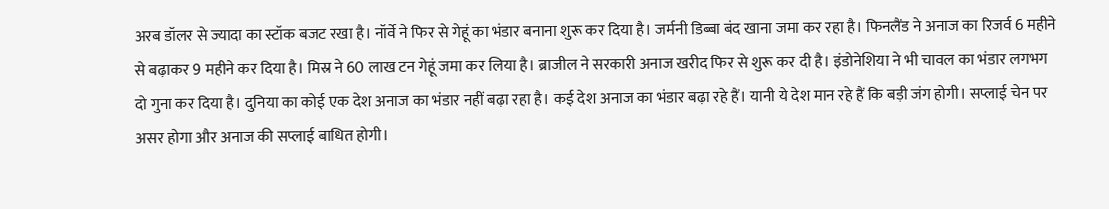अरब डॉलर से ज्यादा का स्टॉक बजट रखा है। नॉर्वे ने फिर से गेहूं का भंडार बनाना शुरू कर दिया है। जर्मनी डिब्बा बंद खाना जमा कर रहा है। फिनलैंड ने अनाज का रिजर्व 6 महीने से बढ़ाकर 9 महीने कर दिया है। मिस्र ने 60 लाख टन गेहूं जमा कर लिया है। ब्राजील ने सरकारी अनाज खरीद फिर से शुरू कर दी है। इंडोनेशिया ने भी चावल का भंडार लगभग दो गुना कर दिया है। दुनिया का कोई एक देश अनाज का भंडार नहीं बढ़ा रहा है। कई देश अनाज का भंडार बढ़ा रहे हैं। यानी ये देश मान रहे हैं कि बड़ी जंग होगी। सप्लाई चेन पर असर होगा और अनाज की सप्लाई बाधित होगी।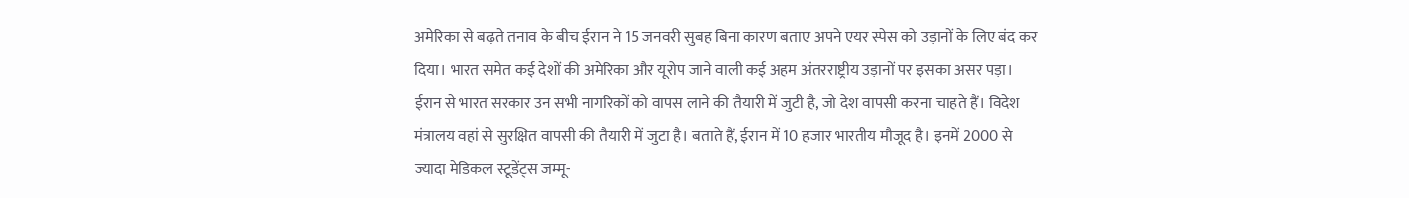अमेरिका से बढ़ते तनाव के बीच ईरान ने 15 जनवरी सुबह बिना कारण बताए अपने एयर स्पेस को उड़ानों के लिए बंद कर दिया। भारत समेत कई देशों की अमेरिका और यूरोप जाने वाली कई अहम अंतरराष्ट्रीय उड़ानों पर इसका असर पड़ा। ईरान से भारत सरकार उन सभी नागरिकों को वापस लाने की तैयारी में जुटी है, जो देश वापसी करना चाहते हैं। विदेश मंत्रालय वहां से सुरक्षित वापसी की तैयारी में जुटा है। बताते हैं, ईरान में 10 हजार भारतीय मौजूद है। इनमें 2000 से ज्यादा मेडिकल स्टूडेंट्स जम्मू-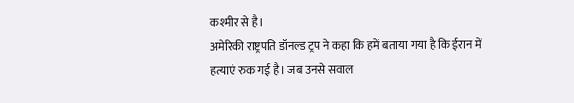कश्मीर से है।
अमेरिकी राष्ट्रपति डॉनल्ड ट्रप ने कहा कि हमें बताया गया है कि ईरान में हत्याएं रुक गई है। जब उनसे सवाल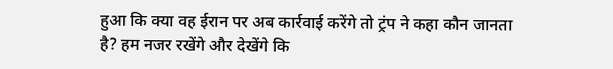हुआ कि क्या वह ईरान पर अब कार्रवाई करेंगे तो ट्रंप ने कहा कौन जानता है? हम नजर रखेंगे और देखेंगे कि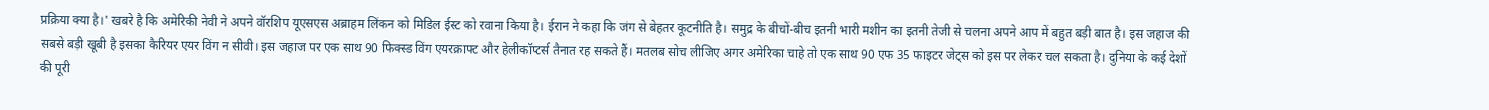प्रक्रिया क्या है।' खबरे है कि अमेरिकी नेवी ने अपने वॉरशिप यूएसएस अब्राहम लिंकन को मिडिल ईस्ट को रवाना किया है। ईरान ने कहा कि जंग से बेहतर कूटनीति है। समुद्र के बीचों-बीच इतनी भारी मशीन का इतनी तेजी से चलना अपने आप में बहुत बड़ी बात है। इस जहाज की सबसे बड़ी खूबी है इसका कैरियर एयर विंग न सीवी। इस जहाज पर एक साथ 90 फिक्स्ड विंग एयरक्राफ्ट और हेलीकॉप्टर्स तैनात रह सकते हैं। मतलब सोच लीजिए अगर अमेरिका चाहे तो एक साथ 90 एफ 35 फाइटर जेट्स को इस पर लेकर चल सकता है। दुनिया के कई देशों की पूरी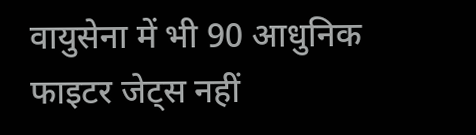वायुसेना में भी 90 आधुनिक फाइटर जेट्स नहीं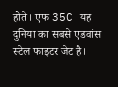होते। एफ 35C यह दुनिया का सबसे एडवांस स्टेल फाइटर जेट है।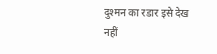दुश्मन का रडार इसे देख नहीं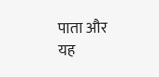पाता और यह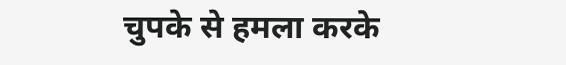चुपके से हमला करके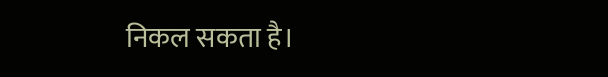निकल सकता है।